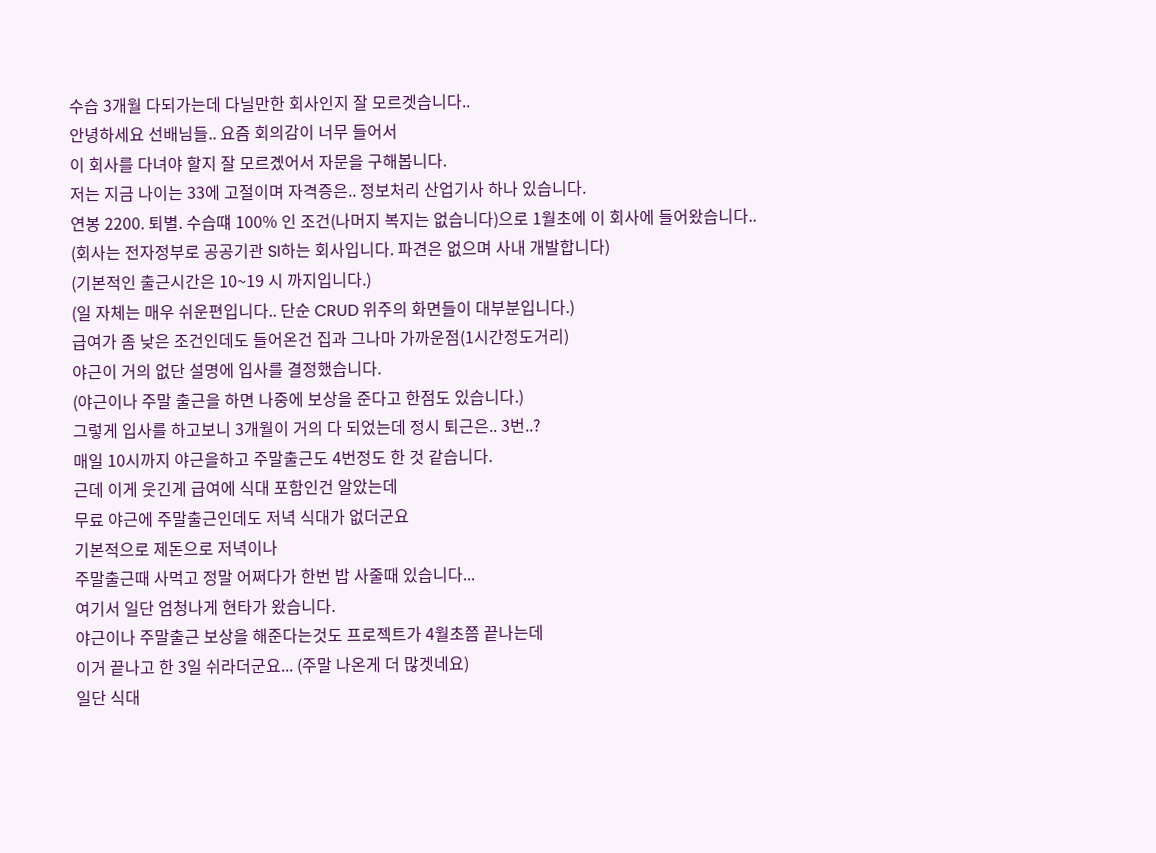수습 3개월 다되가는데 다닐만한 회사인지 잘 모르겟습니다..
안녕하세요 선배님들.. 요즘 회의감이 너무 들어서
이 회사를 다녀야 할지 잘 모르곘어서 자문을 구해봅니다.
저는 지금 나이는 33에 고절이며 자격증은.. 정보처리 산업기사 하나 있습니다.
연봉 2200. 퇴별. 수습떄 100% 인 조건(나머지 복지는 없습니다)으로 1월초에 이 회사에 들어왔습니다..
(회사는 전자정부로 공공기관 SI하는 회사입니다. 파견은 없으며 사내 개발합니다)
(기본적인 출근시간은 10~19 시 까지입니다.)
(일 자체는 매우 쉬운편입니다.. 단순 CRUD 위주의 화면들이 대부분입니다.)
급여가 좀 낮은 조건인데도 들어온건 집과 그나마 가까운점(1시간정도거리)
야근이 거의 없단 설명에 입사를 결정했습니다.
(야근이나 주말 출근을 하면 나중에 보상을 준다고 한점도 있습니다.)
그렇게 입사를 하고보니 3개월이 거의 다 되었는데 정시 퇴근은.. 3번..?
매일 10시까지 야근을하고 주말출근도 4번정도 한 것 같습니다.
근데 이게 웃긴게 급여에 식대 포함인건 알았는데
무료 야근에 주말출근인데도 저녁 식대가 없더군요
기본적으로 제돈으로 저녁이나
주말출근때 사먹고 정말 어쩌다가 한번 밥 사줄때 있습니다...
여기서 일단 엄청나게 현타가 왔습니다.
야근이나 주말출근 보상을 해준다는것도 프로젝트가 4월초쯤 끝나는데
이거 끝나고 한 3일 쉬라더군요... (주말 나온게 더 많겟네요)
일단 식대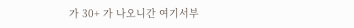가 30+ 가 나오니간 여기서부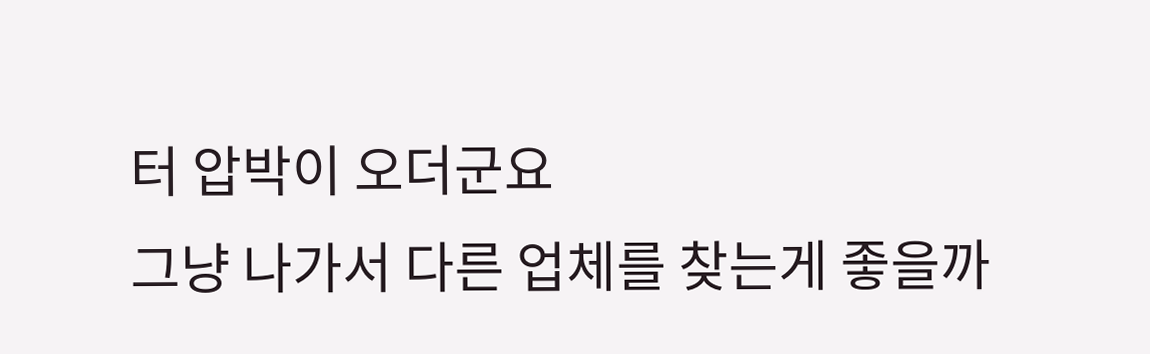터 압박이 오더군요
그냥 나가서 다른 업체를 찾는게 좋을까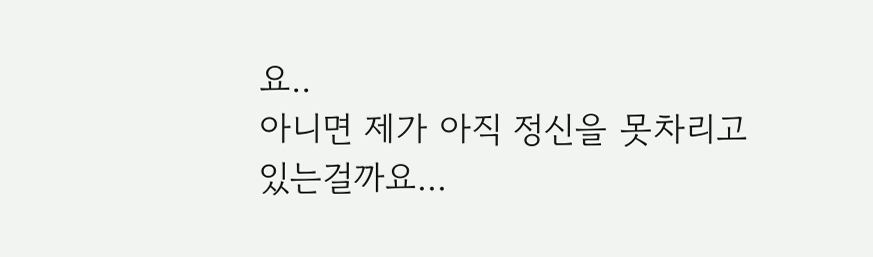요..
아니면 제가 아직 정신을 못차리고 있는걸까요...